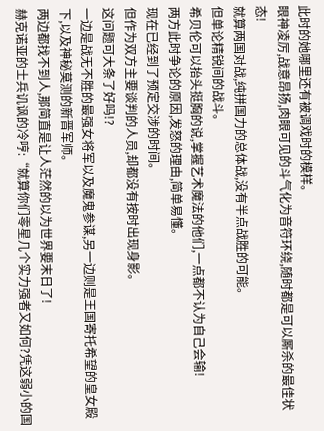此时的她哪里还有被调戏时的模样。
眼神凌厉,战意昂扬,肉眼可见的斗气化为音符环绕,随时都是可以厮杀的最佳状态!
就算两国对战,纯拼国力的总体战,没有半点战胜的可能。
但单论精锐间的战斗。
希贝伦可以抬头挺胸的说,掌握艺术魔法的他们,一点都不认为自己会输!
两方此时争论的原因,发怒的理由,简单易懂。
现在已经到了预定交涉的时间。
但作为双方主要谈判的人员,却都没有按时出现身影。
这问题可大条了好吗!?
一边是战无不胜的最强女将军以及魔鬼参谋,另一边则是王国寄托希望的皇女殿下,以及神秘莫测的新晋军师。
两边都找不到人,那简直是让人茫然的以为世界要末日了!
赫克诺亚的士兵讥讽的冷哼:“就算你们零星几个实力强者又如何?凭这弱小的国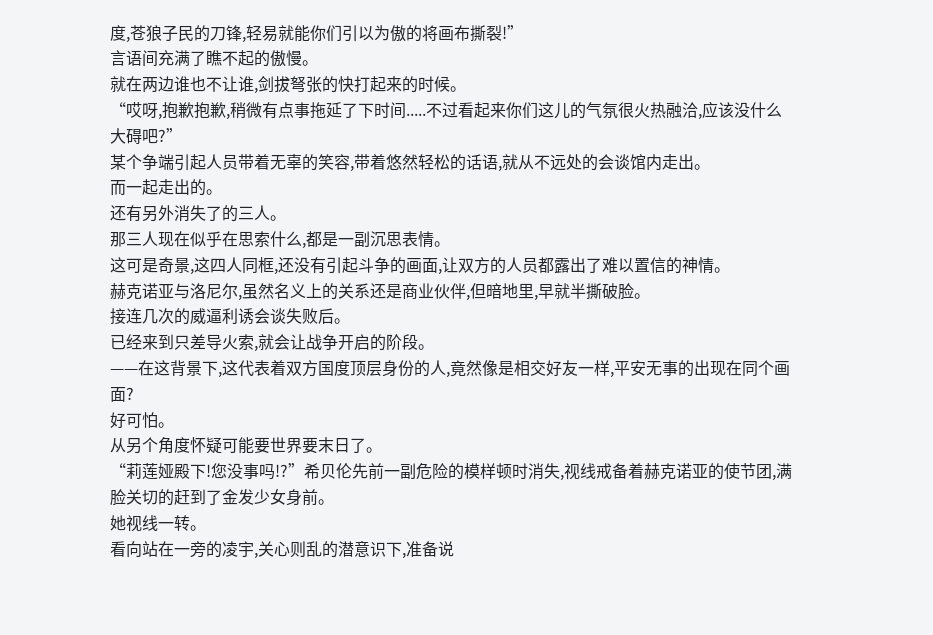度,苍狼子民的刀锋,轻易就能你们引以为傲的将画布撕裂!”
言语间充满了瞧不起的傲慢。
就在两边谁也不让谁,剑拔弩张的快打起来的时候。
“哎呀,抱歉抱歉,稍微有点事拖延了下时间.....不过看起来你们这儿的气氛很火热融洽,应该没什么大碍吧?”
某个争端引起人员带着无辜的笑容,带着悠然轻松的话语,就从不远处的会谈馆内走出。
而一起走出的。
还有另外消失了的三人。
那三人现在似乎在思索什么,都是一副沉思表情。
这可是奇景,这四人同框,还没有引起斗争的画面,让双方的人员都露出了难以置信的神情。
赫克诺亚与洛尼尔,虽然名义上的关系还是商业伙伴,但暗地里,早就半撕破脸。
接连几次的威逼利诱会谈失败后。
已经来到只差导火索,就会让战争开启的阶段。
——在这背景下,这代表着双方国度顶层身份的人,竟然像是相交好友一样,平安无事的出现在同个画面?
好可怕。
从另个角度怀疑可能要世界要末日了。
“莉莲娅殿下!您没事吗!?”希贝伦先前一副危险的模样顿时消失,视线戒备着赫克诺亚的使节团,满脸关切的赶到了金发少女身前。
她视线一转。
看向站在一旁的凌宇,关心则乱的潜意识下,准备说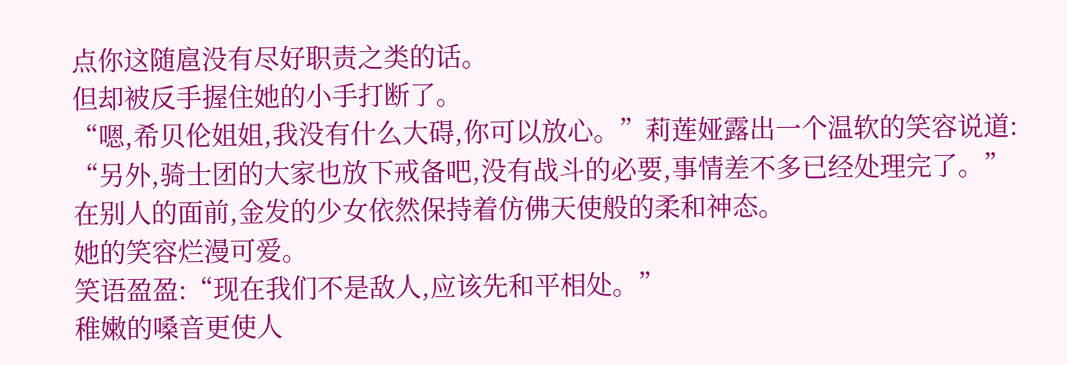点你这随扈没有尽好职责之类的话。
但却被反手握住她的小手打断了。
“嗯,希贝伦姐姐,我没有什么大碍,你可以放心。”莉莲娅露出一个温软的笑容说道:
“另外,骑士团的大家也放下戒备吧,没有战斗的必要,事情差不多已经处理完了。”
在别人的面前,金发的少女依然保持着仿佛天使般的柔和神态。
她的笑容烂漫可爱。
笑语盈盈:“现在我们不是敌人,应该先和平相处。”
稚嫩的嗓音更使人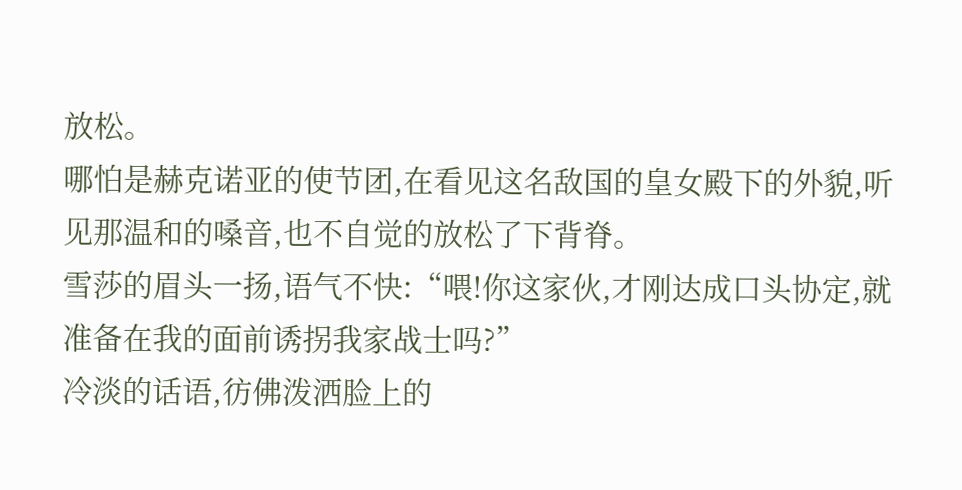放松。
哪怕是赫克诺亚的使节团,在看见这名敌国的皇女殿下的外貌,听见那温和的嗓音,也不自觉的放松了下背脊。
雪莎的眉头一扬,语气不快:“喂!你这家伙,才刚达成口头协定,就准备在我的面前诱拐我家战士吗?”
冷淡的话语,彷佛泼洒脸上的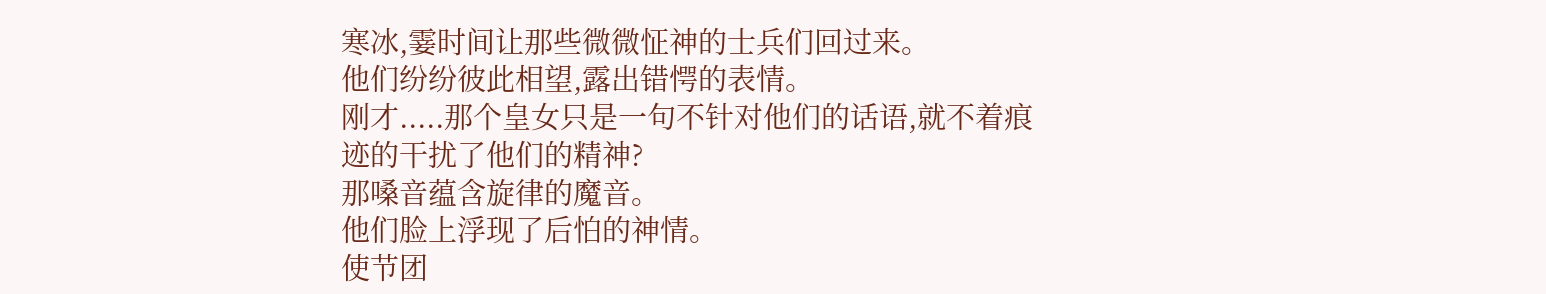寒冰,霎时间让那些微微怔神的士兵们回过来。
他们纷纷彼此相望,露出错愕的表情。
刚才.....那个皇女只是一句不针对他们的话语,就不着痕迹的干扰了他们的精神?
那嗓音蕴含旋律的魔音。
他们脸上浮现了后怕的神情。
使节团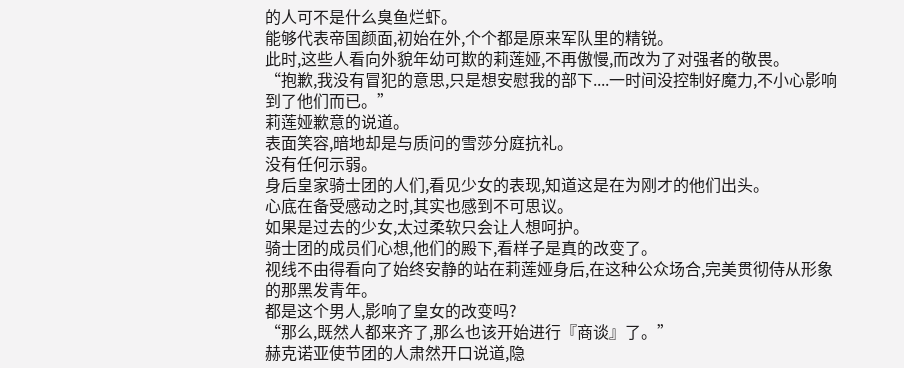的人可不是什么臭鱼烂虾。
能够代表帝国颜面,初始在外,个个都是原来军队里的精锐。
此时,这些人看向外貌年幼可欺的莉莲娅,不再傲慢,而改为了对强者的敬畏。
“抱歉,我没有冒犯的意思,只是想安慰我的部下....一时间没控制好魔力,不小心影响到了他们而已。”
莉莲娅歉意的说道。
表面笑容,暗地却是与质问的雪莎分庭抗礼。
没有任何示弱。
身后皇家骑士团的人们,看见少女的表现,知道这是在为刚才的他们出头。
心底在备受感动之时,其实也感到不可思议。
如果是过去的少女,太过柔软只会让人想呵护。
骑士团的成员们心想,他们的殿下,看样子是真的改变了。
视线不由得看向了始终安静的站在莉莲娅身后,在这种公众场合,完美贯彻侍从形象的那黑发青年。
都是这个男人,影响了皇女的改变吗?
“那么,既然人都来齐了,那么也该开始进行『商谈』了。”
赫克诺亚使节团的人肃然开口说道,隐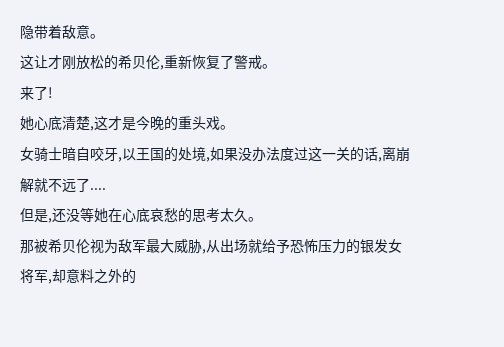隐带着敌意。
这让才刚放松的希贝伦,重新恢复了警戒。
来了!
她心底清楚,这才是今晚的重头戏。
女骑士暗自咬牙,以王国的处境,如果没办法度过这一关的话,离崩解就不远了....
但是,还没等她在心底哀愁的思考太久。
那被希贝伦视为敌军最大威胁,从出场就给予恐怖压力的银发女将军,却意料之外的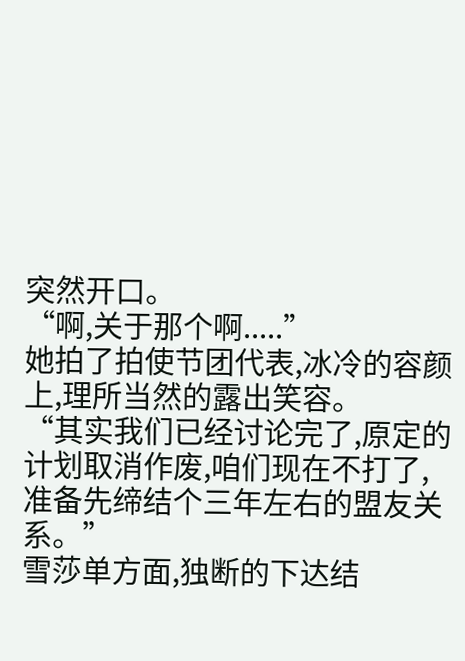突然开口。
“啊,关于那个啊.....”
她拍了拍使节团代表,冰冷的容颜上,理所当然的露出笑容。
“其实我们已经讨论完了,原定的计划取消作废,咱们现在不打了,准备先缔结个三年左右的盟友关系。”
雪莎单方面,独断的下达结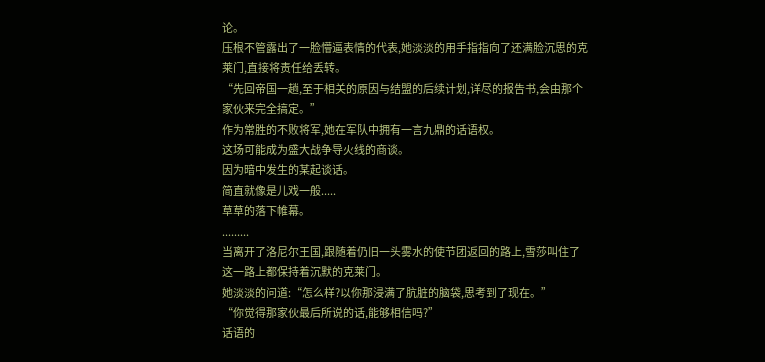论。
压根不管露出了一脸懵逼表情的代表,她淡淡的用手指指向了还满脸沉思的克莱门,直接将责任给丢转。
“先回帝国一趟,至于相关的原因与结盟的后续计划,详尽的报告书,会由那个家伙来完全搞定。”
作为常胜的不败将军,她在军队中拥有一言九鼎的话语权。
这场可能成为盛大战争导火线的商谈。
因为暗中发生的某起谈话。
简直就像是儿戏一般.....
草草的落下帷幕。
.........
当离开了洛尼尔王国,跟随着仍旧一头雾水的使节团返回的路上,雪莎叫住了这一路上都保持着沉默的克莱门。
她淡淡的问道:“怎么样?以你那浸满了肮脏的脑袋,思考到了现在。”
“你觉得那家伙最后所说的话,能够相信吗?”
话语的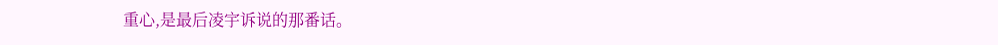重心,是最后凌宇诉说的那番话。